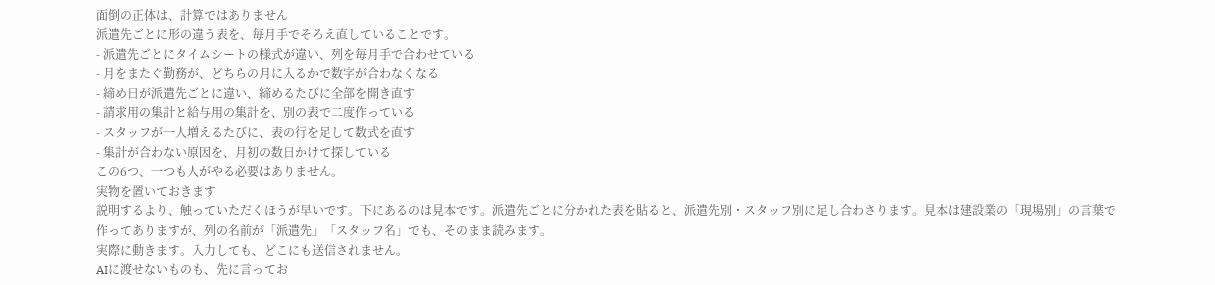面倒の正体は、計算ではありません
派遣先ごとに形の違う表を、毎月手でそろえ直していることです。
- 派遣先ごとにタイムシートの様式が違い、列を毎月手で合わせている
- 月をまたぐ勤務が、どちらの月に入るかで数字が合わなくなる
- 締め日が派遣先ごとに違い、締めるたびに全部を開き直す
- 請求用の集計と給与用の集計を、別の表で二度作っている
- スタッフが一人増えるたびに、表の行を足して数式を直す
- 集計が合わない原因を、月初の数日かけて探している
この6つ、一つも人がやる必要はありません。
実物を置いておきます
説明するより、触っていただくほうが早いです。下にあるのは見本です。派遣先ごとに分かれた表を貼ると、派遣先別・スタッフ別に足し合わさります。見本は建設業の「現場別」の言葉で作ってありますが、列の名前が「派遣先」「スタッフ名」でも、そのまま読みます。
実際に動きます。入力しても、どこにも送信されません。
AIに渡せないものも、先に言ってお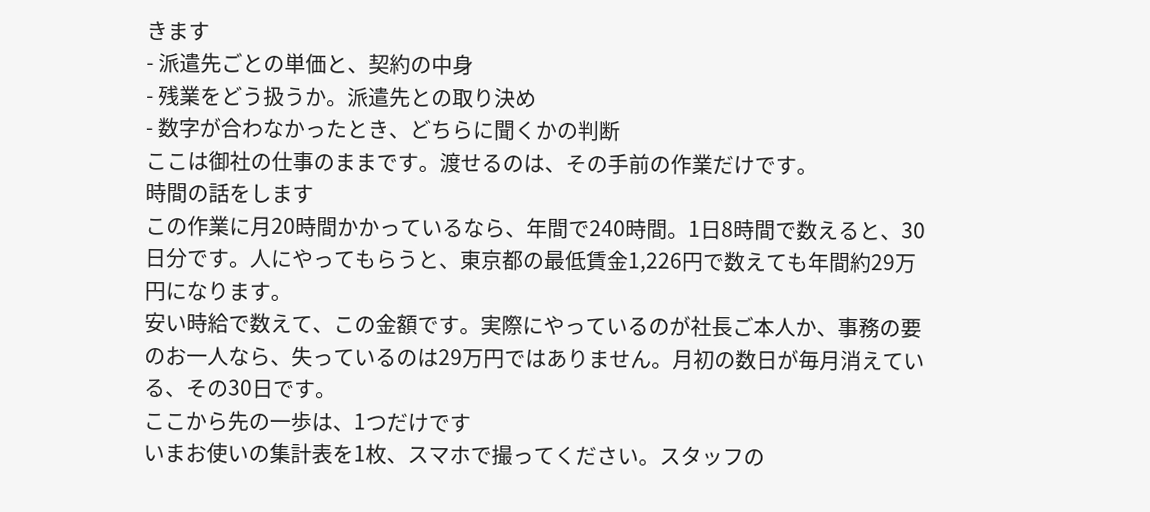きます
- 派遣先ごとの単価と、契約の中身
- 残業をどう扱うか。派遣先との取り決め
- 数字が合わなかったとき、どちらに聞くかの判断
ここは御社の仕事のままです。渡せるのは、その手前の作業だけです。
時間の話をします
この作業に月20時間かかっているなら、年間で240時間。1日8時間で数えると、30日分です。人にやってもらうと、東京都の最低賃金1,226円で数えても年間約29万円になります。
安い時給で数えて、この金額です。実際にやっているのが社長ご本人か、事務の要のお一人なら、失っているのは29万円ではありません。月初の数日が毎月消えている、その30日です。
ここから先の一歩は、1つだけです
いまお使いの集計表を1枚、スマホで撮ってください。スタッフの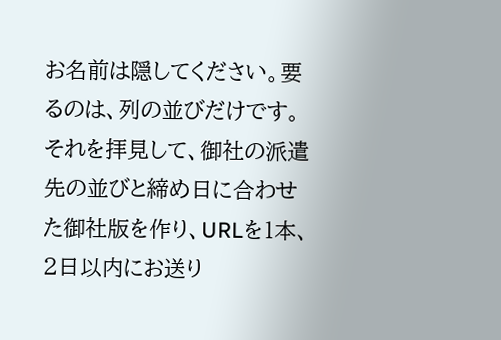お名前は隠してください。要るのは、列の並びだけです。
それを拝見して、御社の派遣先の並びと締め日に合わせた御社版を作り、URLを1本、2日以内にお送り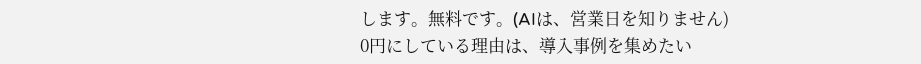します。無料です。(AIは、営業日を知りません)
0円にしている理由は、導入事例を集めたい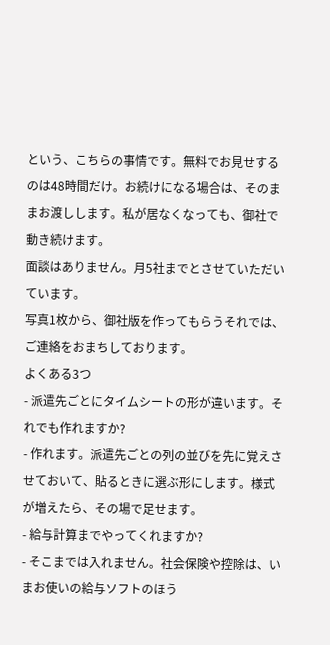という、こちらの事情です。無料でお見せするのは48時間だけ。お続けになる場合は、そのままお渡しします。私が居なくなっても、御社で動き続けます。
面談はありません。月5社までとさせていただいています。
写真1枚から、御社版を作ってもらうそれでは、ご連絡をおまちしております。
よくある3つ
- 派遣先ごとにタイムシートの形が違います。それでも作れますか?
- 作れます。派遣先ごとの列の並びを先に覚えさせておいて、貼るときに選ぶ形にします。様式が増えたら、その場で足せます。
- 給与計算までやってくれますか?
- そこまでは入れません。社会保険や控除は、いまお使いの給与ソフトのほう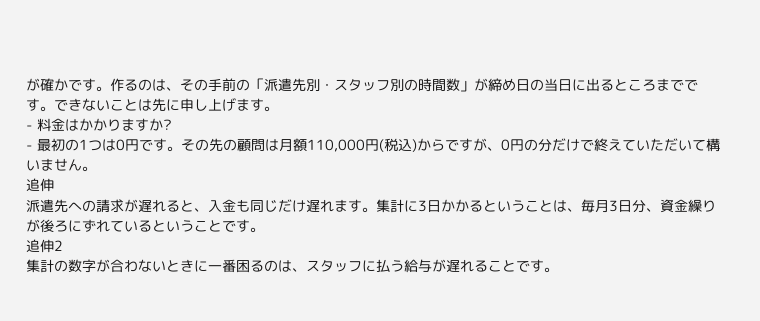が確かです。作るのは、その手前の「派遣先別・スタッフ別の時間数」が締め日の当日に出るところまでです。できないことは先に申し上げます。
- 料金はかかりますか?
- 最初の1つは0円です。その先の顧問は月額110,000円(税込)からですが、0円の分だけで終えていただいて構いません。
追伸
派遣先への請求が遅れると、入金も同じだけ遅れます。集計に3日かかるということは、毎月3日分、資金繰りが後ろにずれているということです。
追伸2
集計の数字が合わないときに一番困るのは、スタッフに払う給与が遅れることです。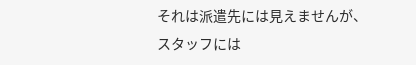それは派遣先には見えませんが、スタッフには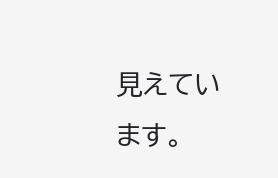見えています。